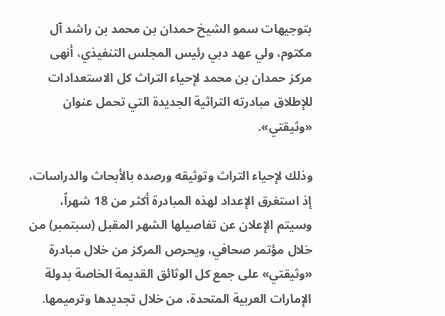بتوجيهات سمو الشيخ حمدان بن محمد بن راشد آل مكتوم، ولي عهد دبي رئيس المجلس التنفيذي، أنهى مركز حمدان بن محمد لإحياء التراث كل الاستعدادات للإطلاق مبادرته التراثية الجديدة التي تحمل عنوان «وثيقتي».

وذلك لإحياء التراث وتوثيقه ورصده بالأبحاث والدراسات، إذ استغرق الإعداد لهذه المبادرة أكثر من 18 شهراً، وسيتم الإعلان عن تفاصيلها الشهر المقبل (سبتمبر) من خلال مؤتمر صحافي، ويحرص المركز من خلال مبادرة «وثيقتي» على جمع كل الوثائق القديمة الخاصة بدولة الإمارات العربية المتحدة، من خلال تجديدها وترميمها.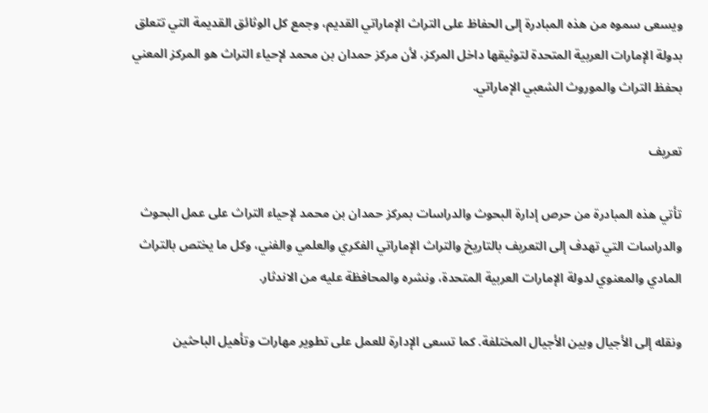ويسعى سموه من هذه المبادرة إلى الحفاظ على التراث الإماراتي القديم، وجمع كل الوثائق القديمة التي تتعلق بدولة الإمارات العربية المتحدة لتوثيقها داخل المركز، لأن مركز حمدان بن محمد لإحياء التراث هو المركز المعني بحفظ التراث والموروث الشعبي الإماراتي.

تعريف

تأتي هذه المبادرة من حرص إدارة البحوث والدراسات بمركز حمدان بن محمد لإحياء التراث على عمل البحوث والدراسات التي تهدف إلى التعريف بالتاريخ والتراث الإماراتي الفكري والعلمي والفني، وكل ما يختص بالتراث المادي والمعنوي لدولة الإمارات العربية المتحدة، ونشره والمحافظة عليه من الاندثار.

ونقله إلى الأجيال وبين الأجيال المختلفة. كما تسعى الإدارة للعمل على تطوير مهارات وتأهيل الباحثين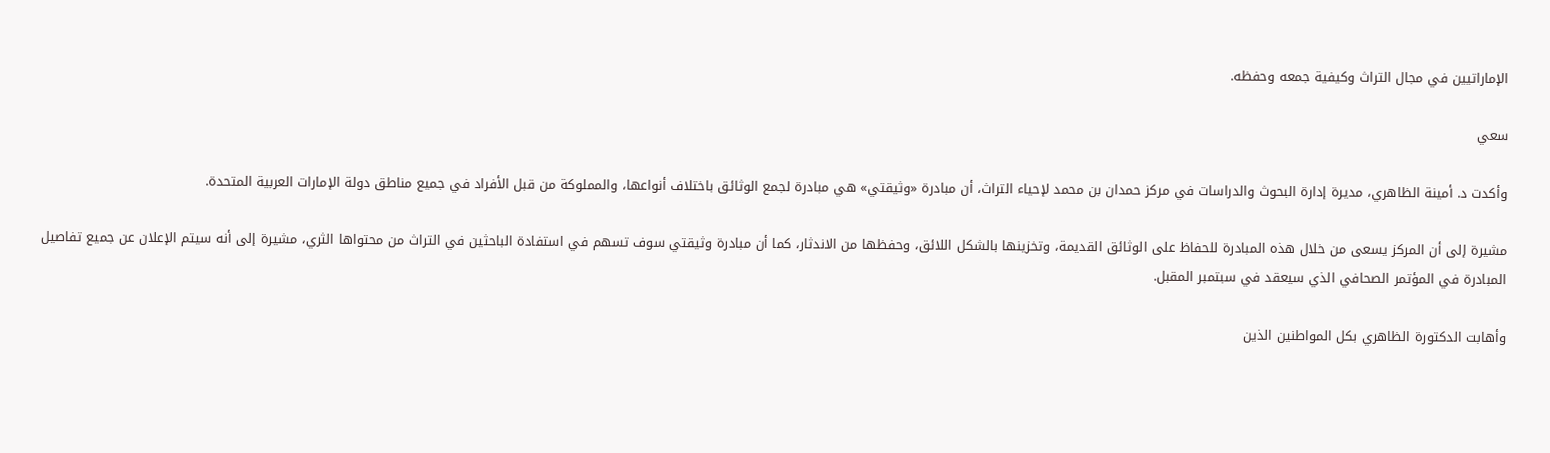الإماراتيين في مجال التراث وكيفية جمعه وحفظه.

سعي

وأكدت د. أمينة الظاهري، مديرة إدارة البحوث والدراسات في مركز حمدان بن محمد لإحياء التراث، أن مبادرة «وثيقتي» هي مبادرة لجمع الوثائق باختلاف أنواعها، والمملوكة من قبل الأفراد في جميع مناطق دولة الإمارات العربية المتحدة.

مشيرة إلى أن المركز يسعى من خلال هذه المبادرة للحفاظ على الوثائق القديمة، وتخزينها بالشكل اللائق، وحفظها من الاندثار، كما أن مبادرة وثيقتي سوف تسهم في استفادة الباحثين في التراث من محتواها الثري، مشيرة إلى أنه سيتم الإعلان عن جميع تفاصيل المبادرة في المؤتمر الصحافي الذي سيعقد في سبتمبر المقبل.

وأهابت الدكتورة الظاهري بكل المواطنين الذين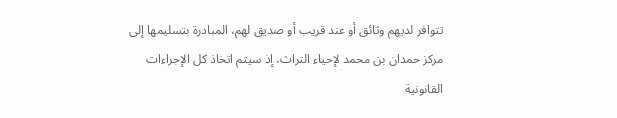تتوافر لديهم وثائق أو عند قريب أو صديق لهم، المبادرة بتسليمها إلى مركز حمدان بن محمد لإحياء التراث، إذ سيتم اتخاذ كل الإجراءات القانونية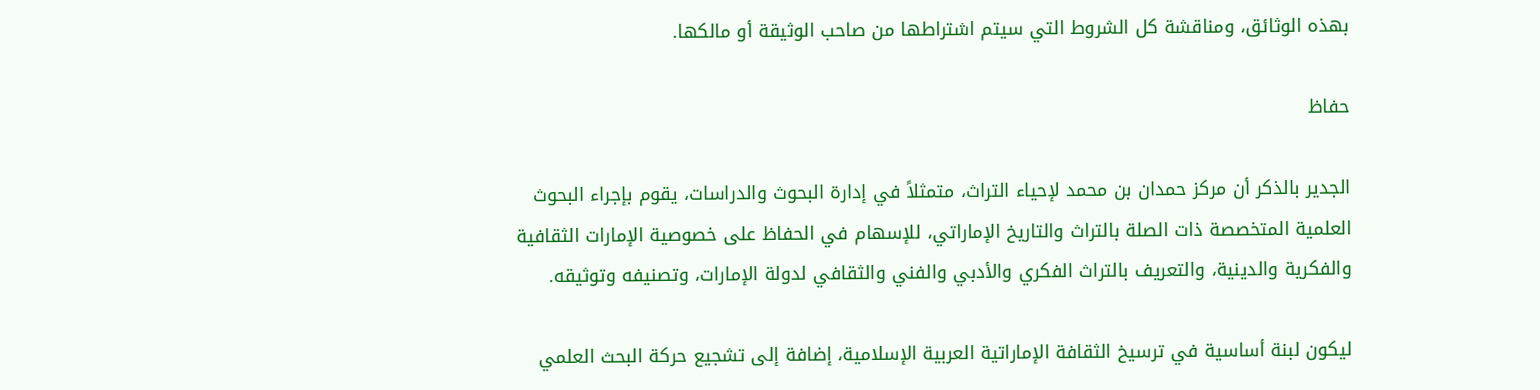بهذه الوثائق، ومناقشة كل الشروط التي سيتم اشتراطها من صاحب الوثيقة أو مالكها.

حفاظ

الجدير بالذكر أن مركز حمدان بن محمد لإحياء التراث، متمثلاً في إدارة البحوث والدراسات، يقوم بإجراء البحوث العلمية المتخصصة ذات الصلة بالتراث والتاريخ الإماراتي، للإسهام في الحفاظ على خصوصية الإمارات الثقافية والفكرية والدينية، والتعريف بالتراث الفكري والأدبي والفني والثقافي لدولة الإمارات، وتصنيفه وتوثيقه.

ليكون لبنة أساسية في ترسيخ الثقافة الإماراتية العربية الإسلامية، إضافة إلى تشجيع حركة البحث العلمي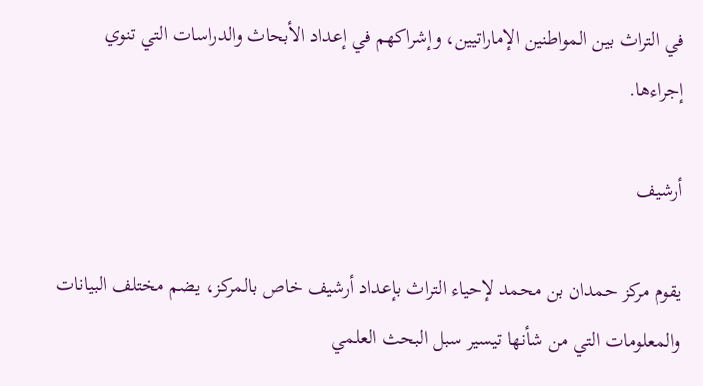في التراث بين المواطنين الإماراتيين، وإشراكهم في إعداد الأبحاث والدراسات التي تنوي إجراءها.

أرشيف

يقوم مركز حمدان بن محمد لإحياء التراث بإعداد أرشيف خاص بالمركز، يضم مختلف البيانات والمعلومات التي من شأنها تيسير سبل البحث العلمي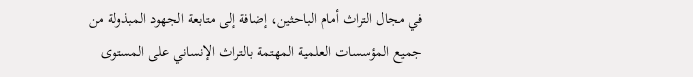في مجال التراث أمام الباحثين، إضافة إلى متابعة الجهود المبذولة من جميع المؤسسات العلمية المهتمة بالتراث الإنساني على المستوى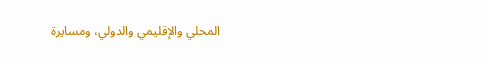المحلي والإقليمي والدولي، ومسايرة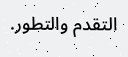التقدم والتطور.